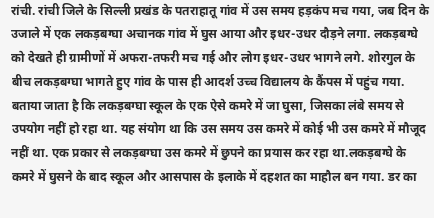रांची. रांची जिले के सिल्ली प्रखंड के पतराहातू गांव में उस समय हड़कंप मच गया, जब दिन के उजाले में एक लकड़बग्घा अचानक गांव में घुस आया और इधर-उधर दौड़ने लगा. लकड़बग्घे को देखते ही ग्रामीणों में अफरा-तफरी मच गई और लोग इधर-उधर भागने लगे. शोरगुल के बीच लकड़बग्घा भागते हुए गांव के पास ही आदर्श उच्च विद्यालय के कैंपस में पहुंच गया. बताया जाता है कि लकड़बग्घा स्कूल के एक ऐसे कमरे में जा घुसा, जिसका लंबे समय से उपयोग नहीं हो रहा था. यह संयोग था कि उस समय उस कमरे में कोई भी उस कमरे में मौजूद नहीं था. एक प्रकार से लकड़बग्घा उस कमरे में छुपने का प्रयास कर रहा था.लकड़बग्घे के कमरे में घुसने के बाद स्कूल और आसपास के इलाके में दहशत का माहौल बन गया. डर का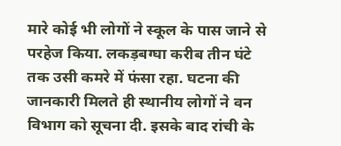मारे कोई भी लोगों ने स्कूल के पास जाने से परहेज किया. लकड़बग्घा करीब तीन घंटे तक उसी कमरे में फंसा रहा. घटना की जानकारी मिलते ही स्थानीय लोगों ने वन विभाग को सूचना दी. इसके बाद रांची के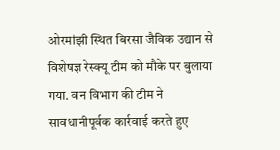ओरमांझी स्थित बिरसा जैविक उद्यान से विशेषज्ञ रेस्क्यू टीम को मौके पर बुलाया गया. वन विभाग की टीम ने सावधानीपूर्वक कार्रवाई करते हुए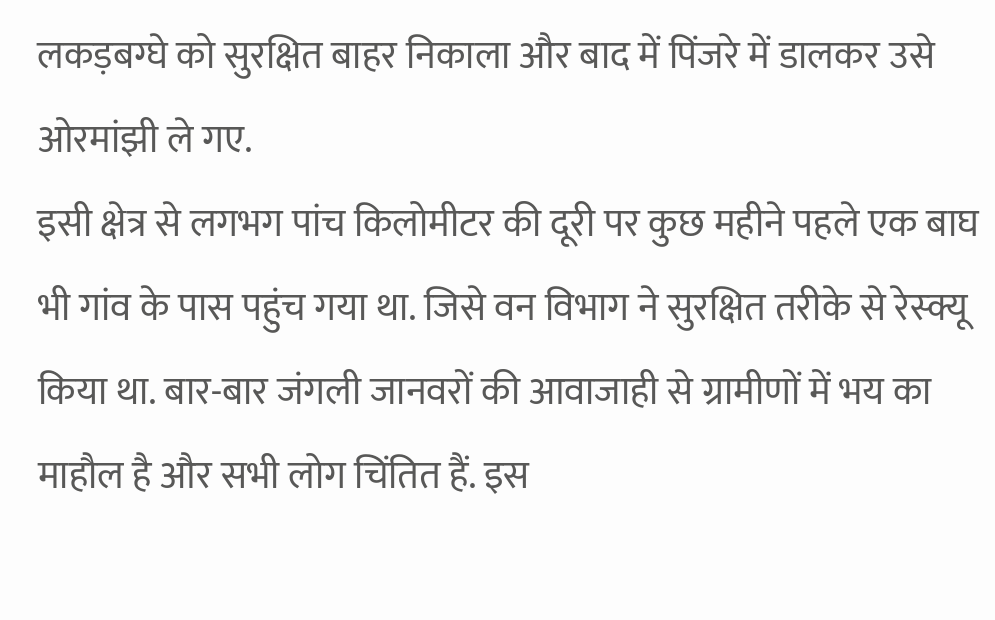लकड़बग्घे को सुरक्षित बाहर निकाला और बाद में पिंजरे में डालकर उसे ओरमांझी ले गए.
इसी क्षेत्र से लगभग पांच किलोमीटर की दूरी पर कुछ महीने पहले एक बाघ भी गांव के पास पहुंच गया था. जिसे वन विभाग ने सुरक्षित तरीके से रेस्क्यू किया था. बार-बार जंगली जानवरों की आवाजाही से ग्रामीणों में भय का माहौल है और सभी लोग चिंतित हैं. इस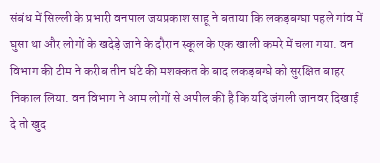संबंध में सिल्ली के प्रभारी वनपाल जयप्रकाश साहू ने बताया कि लकड़बग्घा पहले गांव में घुसा था और लोगों के खदेड़े जाने के दौरान स्कूल के एक खाली कमरे में चला गया. वन विभाग की टीम ने करीब तीन घंटे की मशक्कत के बाद लकड़बग्घे को सुरक्षित बाहर निकाल लिया. वन विभाग ने आम लोगों से अपील की है कि यदि जंगली जानवर दिखाई दे तो खुद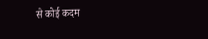से कोई कदम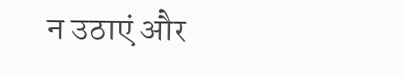न उठाएं और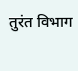तुरंत विभाग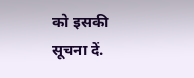को इसकी सूचना दें.